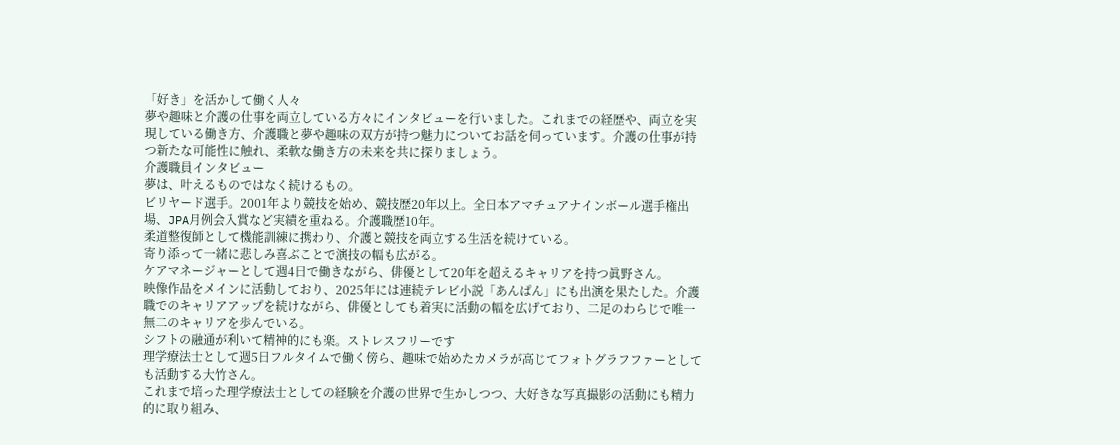「好き」を活かして働く人々
夢や趣味と介護の仕事を両立している方々にインタビューを行いました。これまでの経歴や、両立を実現している働き方、介護職と夢や趣味の双方が持つ魅力についてお話を伺っています。介護の仕事が持つ新たな可能性に触れ、柔軟な働き方の未来を共に探りましょう。
介護職員インタビュー
夢は、叶えるものではなく続けるもの。
ビリヤード選手。2001年より競技を始め、競技歴20年以上。全日本アマチュアナインボール選手権出場、JPA月例会入賞など実績を重ねる。介護職歴10年。
柔道整復師として機能訓練に携わり、介護と競技を両立する生活を続けている。
寄り添って一緒に悲しみ喜ぶことで演技の幅も広がる。
ケアマネージャーとして週4日で働きながら、俳優として20年を超えるキャリアを持つ眞野さん。
映像作品をメインに活動しており、2025年には連続テレビ小説「あんぱん」にも出演を果たした。介護職でのキャリアアップを続けながら、俳優としても着実に活動の幅を広げており、二足のわらじで唯一無二のキャリアを歩んでいる。
シフトの融通が利いて精神的にも楽。ストレスフリーです
理学療法士として週5日フルタイムで働く傍ら、趣味で始めたカメラが高じてフォトグラフファーとしても活動する大竹さん。
これまで培った理学療法士としての経験を介護の世界で生かしつつ、大好きな写真撮影の活動にも精力的に取り組み、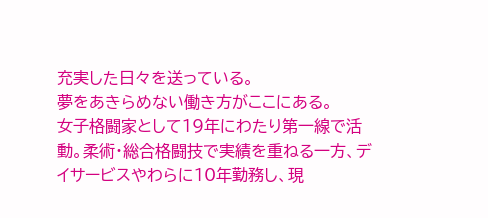充実した日々を送っている。
夢をあきらめない働き方がここにある。
女子格闘家として19年にわたり第一線で活動。柔術・総合格闘技で実績を重ねる一方、デイサービスやわらに10年勤務し、現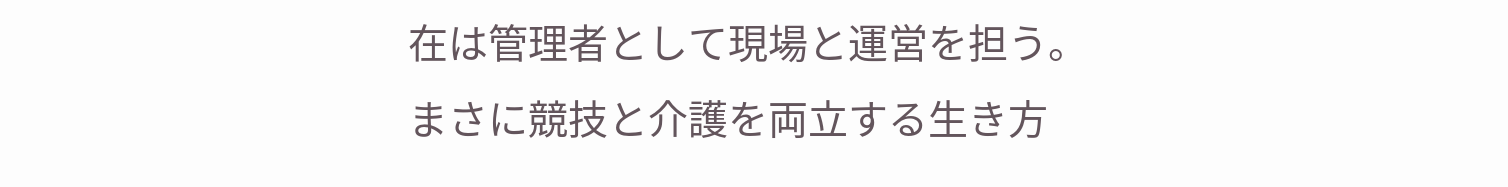在は管理者として現場と運営を担う。
まさに競技と介護を両立する生き方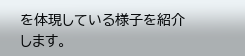を体現している様子を紹介します。